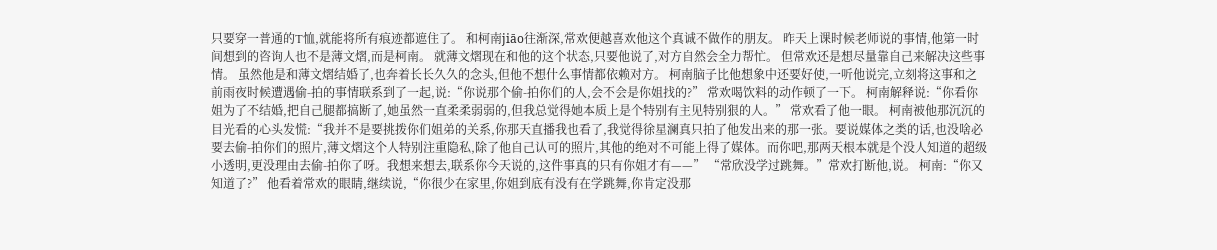只要穿一普通的T恤,就能将所有痕迹都遮住了。 和柯南jiāo往渐深,常欢便越喜欢他这个真诚不做作的朋友。 昨天上课时候老师说的事情,他第一时间想到的咨询人也不是薄文熠,而是柯南。 就薄文熠现在和他的这个状态,只要他说了,对方自然会全力帮忙。 但常欢还是想尽量靠自己来解决这些事情。 虽然他是和薄文熠结婚了,也奔着长长久久的念头,但他不想什么事情都依赖对方。 柯南脑子比他想象中还要好使,一听他说完,立刻将这事和之前雨夜时候遭遇偷-拍的事情联系到了一起,说:“你说那个偷-拍你们的人,会不会是你姐找的?” 常欢喝饮料的动作顿了一下。 柯南解释说:“你看你姐为了不结婚,把自己腿都搞断了,她虽然一直柔柔弱弱的,但我总觉得她本质上是个特别有主见特别狠的人。” 常欢看了他一眼。 柯南被他那沉沉的目光看的心头发慌:“我并不是要挑拨你们姐弟的关系,你那天直播我也看了,我觉得徐星澜真只拍了他发出来的那一张。要说媒体之类的话,也没啥必要去偷-拍你们的照片,薄文熠这个人特别注重隐私,除了他自己认可的照片,其他的绝对不可能上得了媒体。而你吧,那两天根本就是个没人知道的超级小透明,更没理由去偷-拍你了呀。我想来想去,联系你今天说的,这件事真的只有你姐才有——” “常欣没学过跳舞。”常欢打断他,说。 柯南:“你又知道了?” 他看着常欢的眼睛,继续说,“你很少在家里,你姐到底有没有在学跳舞,你肯定没那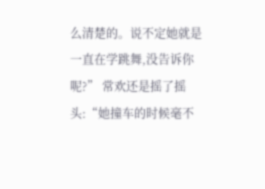么清楚的。说不定她就是一直在学跳舞,没告诉你呢?” 常欢还是摇了摇头:“她撞车的时候毫不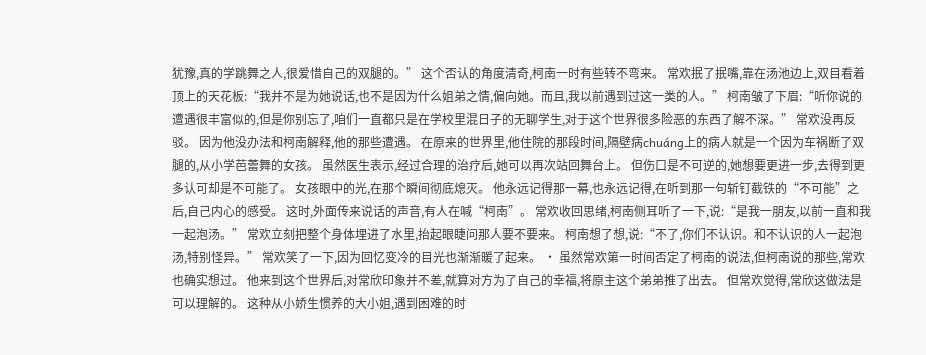犹豫,真的学跳舞之人,很爱惜自己的双腿的。” 这个否认的角度清奇,柯南一时有些转不弯来。 常欢抿了抿嘴,靠在汤池边上,双目看着顶上的天花板:“我并不是为她说话,也不是因为什么姐弟之情,偏向她。而且,我以前遇到过这一类的人。” 柯南皱了下眉:“听你说的遭遇很丰富似的,但是你别忘了,咱们一直都只是在学校里混日子的无聊学生,对于这个世界很多险恶的东西了解不深。” 常欢没再反驳。 因为他没办法和柯南解释,他的那些遭遇。 在原来的世界里,他住院的那段时间,隔壁病chuáng上的病人就是一个因为车祸断了双腿的,从小学芭蕾舞的女孩。 虽然医生表示,经过合理的治疗后,她可以再次站回舞台上。 但伤口是不可逆的,她想要更进一步,去得到更多认可却是不可能了。 女孩眼中的光,在那个瞬间彻底熄灭。 他永远记得那一幕,也永远记得,在听到那一句斩钉截铁的“不可能”之后,自己内心的感受。 这时,外面传来说话的声音,有人在喊“柯南”。 常欢收回思绪,柯南侧耳听了一下,说:“是我一朋友,以前一直和我一起泡汤。” 常欢立刻把整个身体埋进了水里,抬起眼睫问那人要不要来。 柯南想了想,说:“不了,你们不认识。和不认识的人一起泡汤,特别怪异。” 常欢笑了一下,因为回忆变冷的目光也渐渐暖了起来。 · 虽然常欢第一时间否定了柯南的说法,但柯南说的那些,常欢也确实想过。 他来到这个世界后,对常欣印象并不差,就算对方为了自己的幸福,将原主这个弟弟推了出去。 但常欢觉得,常欣这做法是可以理解的。 这种从小娇生惯养的大小姐,遇到困难的时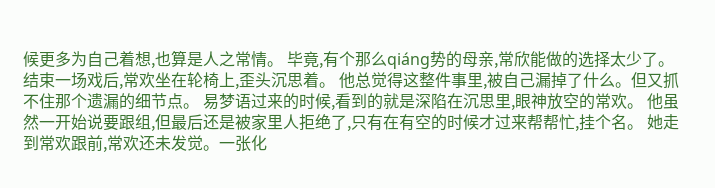候更多为自己着想,也算是人之常情。 毕竟,有个那么qiáng势的母亲,常欣能做的选择太少了。 结束一场戏后,常欢坐在轮椅上,歪头沉思着。 他总觉得这整件事里,被自己漏掉了什么。但又抓不住那个遗漏的细节点。 易梦语过来的时候,看到的就是深陷在沉思里,眼神放空的常欢。 他虽然一开始说要跟组,但最后还是被家里人拒绝了,只有在有空的时候才过来帮帮忙,挂个名。 她走到常欢跟前,常欢还未发觉。一张化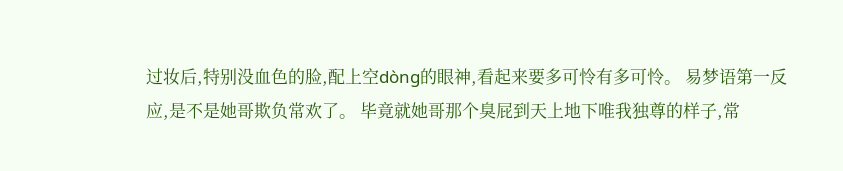过妆后,特别没血色的脸,配上空dòng的眼神,看起来要多可怜有多可怜。 易梦语第一反应,是不是她哥欺负常欢了。 毕竟就她哥那个臭屁到天上地下唯我独尊的样子,常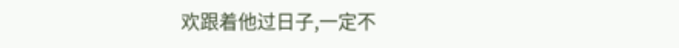欢跟着他过日子,一定不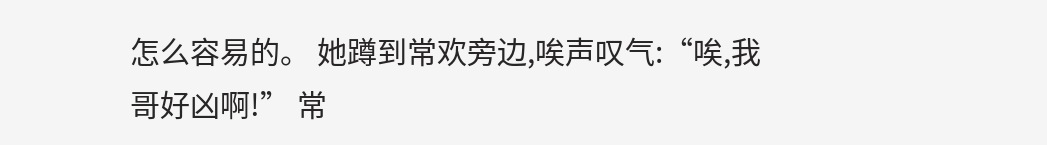怎么容易的。 她蹲到常欢旁边,唉声叹气:“唉,我哥好凶啊!” 常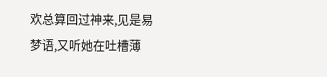欢总算回过神来,见是易梦语,又听她在吐槽薄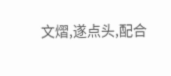文熠,遂点头,配合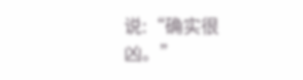说:“确实很凶。”